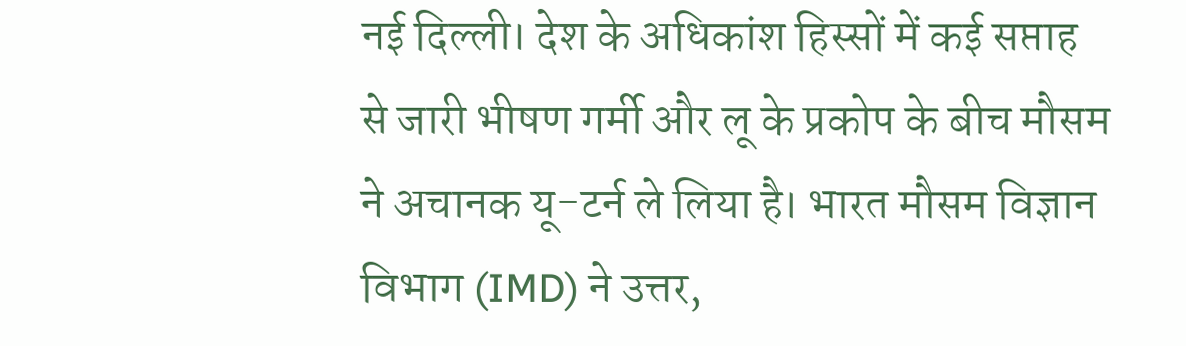नई दिल्ली। देश के अधिकांश हिस्सों में कई सप्ताह से जारी भीषण गर्मी और लू के प्रकोप के बीच मौसम ने अचानक यू-टर्न ले लिया है। भारत मौसम विज्ञान विभाग (IMD) ने उत्तर,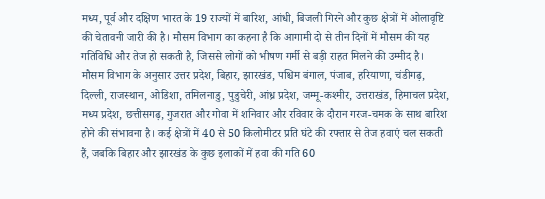मध्य, पूर्व और दक्षिण भारत के 19 राज्यों में बारिश, आंधी, बिजली गिरने और कुछ क्षेत्रों में ओलावृष्टि की चेतावनी जारी की है। मौसम विभाग का कहना है कि आगामी दो से तीन दिनों में मौसम की यह गतिविधि और तेज हो सकती है, जिससे लोगों को भीषण गर्मी से बड़ी राहत मिलने की उम्मीद है।
मौसम विभाग के अनुसार उत्तर प्रदेश, बिहार, झारखंड, पश्चिम बंगाल, पंजाब, हरियाणा, चंडीगढ़, दिल्ली, राजस्थान, ओडिशा, तमिलनाडु, पुडुचेरी, आंध्र प्रदेश, जम्मू-कश्मीर, उत्तराखंड, हिमाचल प्रदेश, मध्य प्रदेश, छत्तीसगढ़, गुजरात और गोवा में शनिवार और रविवार के दौरान गरज-चमक के साथ बारिश होने की संभावना है। कई क्षेत्रों में 40 से 50 किलोमीटर प्रति घंटे की रफ्तार से तेज हवाएं चल सकती हैं, जबकि बिहार और झारखंड के कुछ इलाकों में हवा की गति 60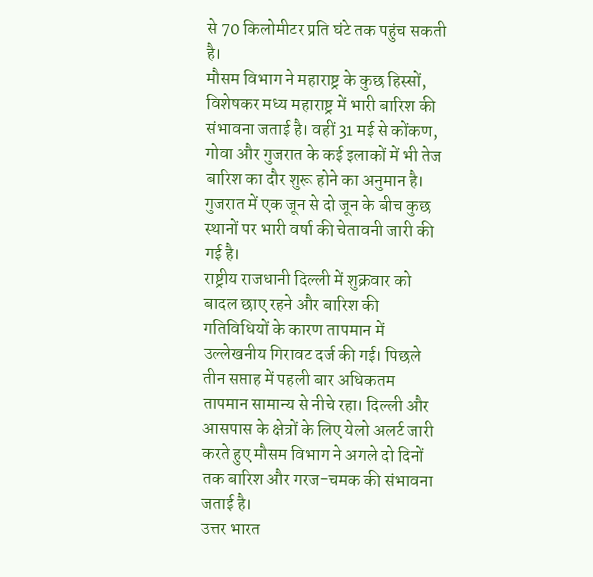से 70 किलोमीटर प्रति घंटे तक पहुंच सकती है।
मौसम विभाग ने महाराष्ट्र के कुछ हिस्सों, विशेषकर मध्य महाराष्ट्र में भारी बारिश की संभावना जताई है। वहीं 31 मई से कोंकण, गोवा और गुजरात के कई इलाकों में भी तेज बारिश का दौर शुरू होने का अनुमान है। गुजरात में एक जून से दो जून के बीच कुछ स्थानों पर भारी वर्षा की चेतावनी जारी की गई है।
राष्ट्रीय राजधानी दिल्ली में शुक्रवार को बादल छाए रहने और बारिश की गतिविधियों के कारण तापमान में उल्लेखनीय गिरावट दर्ज की गई। पिछले तीन सप्ताह में पहली बार अधिकतम तापमान सामान्य से नीचे रहा। दिल्ली और आसपास के क्षेत्रों के लिए येलो अलर्ट जारी करते हुए मौसम विभाग ने अगले दो दिनों तक बारिश और गरज-चमक की संभावना जताई है।
उत्तर भारत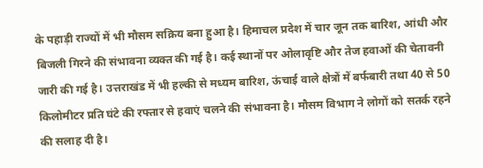के पहाड़ी राज्यों में भी मौसम सक्रिय बना हुआ है। हिमाचल प्रदेश में चार जून तक बारिश, आंधी और बिजली गिरने की संभावना व्यक्त की गई है। कई स्थानों पर ओलावृष्टि और तेज हवाओं की चेतावनी जारी की गई है। उत्तराखंड में भी हल्की से मध्यम बारिश, ऊंचाई वाले क्षेत्रों में बर्फबारी तथा 40 से 50 किलोमीटर प्रति घंटे की रफ्तार से हवाएं चलने की संभावना है। मौसम विभाग ने लोगों को सतर्क रहने की सलाह दी है।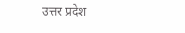उत्तर प्रदेश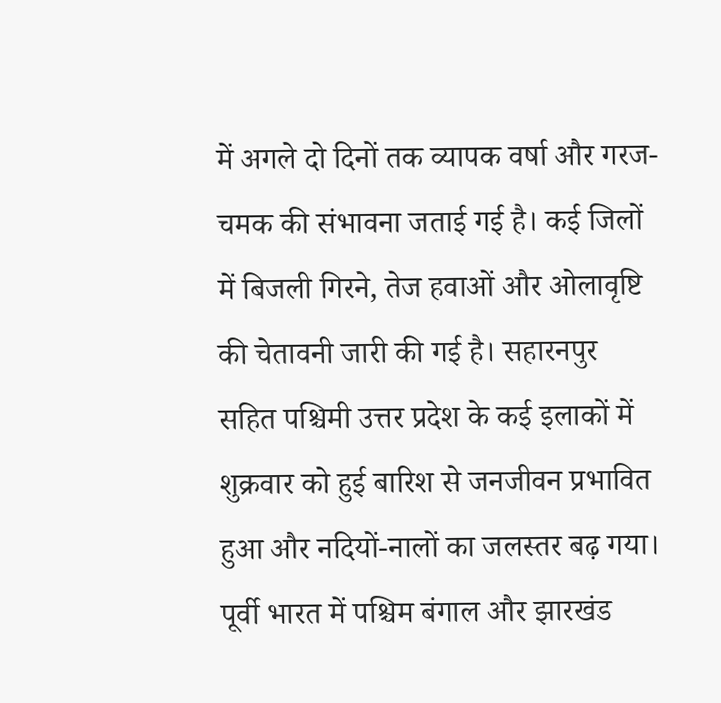में अगले दो दिनों तक व्यापक वर्षा और गरज-चमक की संभावना जताई गई है। कई जिलों में बिजली गिरने, तेज हवाओं और ओलावृष्टि की चेतावनी जारी की गई है। सहारनपुर सहित पश्चिमी उत्तर प्रदेश के कई इलाकों में शुक्रवार को हुई बारिश से जनजीवन प्रभावित हुआ और नदियों-नालों का जलस्तर बढ़ गया।
पूर्वी भारत में पश्चिम बंगाल और झारखंड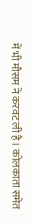में भी मौसम ने करवट ली है। कोलकाता समेत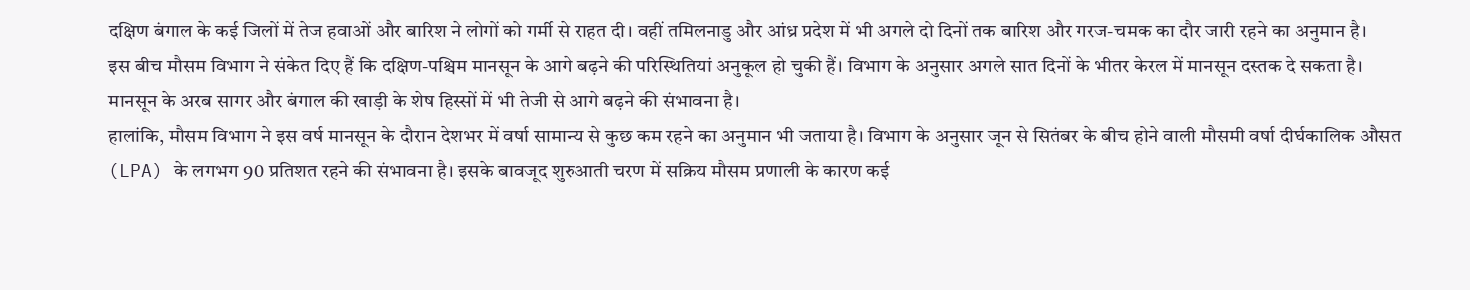दक्षिण बंगाल के कई जिलों में तेज हवाओं और बारिश ने लोगों को गर्मी से राहत दी। वहीं तमिलनाडु और आंध्र प्रदेश में भी अगले दो दिनों तक बारिश और गरज-चमक का दौर जारी रहने का अनुमान है।
इस बीच मौसम विभाग ने संकेत दिए हैं कि दक्षिण-पश्चिम मानसून के आगे बढ़ने की परिस्थितियां अनुकूल हो चुकी हैं। विभाग के अनुसार अगले सात दिनों के भीतर केरल में मानसून दस्तक दे सकता है। मानसून के अरब सागर और बंगाल की खाड़ी के शेष हिस्सों में भी तेजी से आगे बढ़ने की संभावना है।
हालांकि, मौसम विभाग ने इस वर्ष मानसून के दौरान देशभर में वर्षा सामान्य से कुछ कम रहने का अनुमान भी जताया है। विभाग के अनुसार जून से सितंबर के बीच होने वाली मौसमी वर्षा दीर्घकालिक औसत (LPA) के लगभग 90 प्रतिशत रहने की संभावना है। इसके बावजूद शुरुआती चरण में सक्रिय मौसम प्रणाली के कारण कई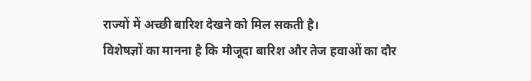राज्यों में अच्छी बारिश देखने को मिल सकती है।
विशेषज्ञों का मानना है कि मौजूदा बारिश और तेज हवाओं का दौर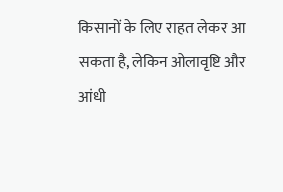किसानों के लिए राहत लेकर आ सकता है, लेकिन ओलावृष्टि और आंधी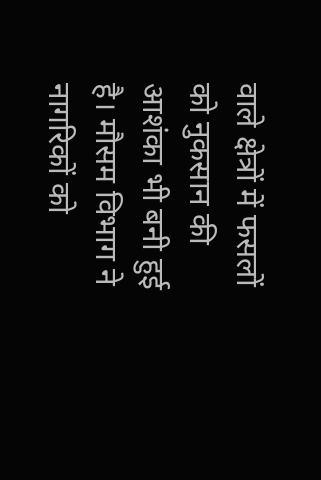वाले क्षेत्रों में फसलों को नुकसान की आशंका भी बनी हुई है। मौसम विभाग ने नागरिकों को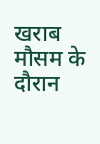खराब मौसम के दौरान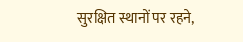सुरक्षित स्थानों पर रहने,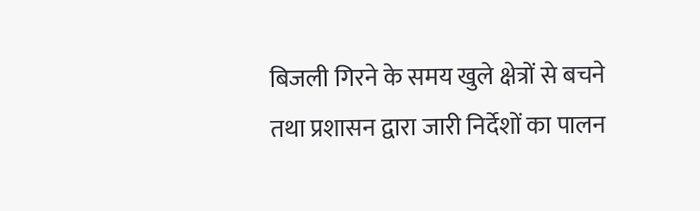बिजली गिरने के समय खुले क्षेत्रों से बचने तथा प्रशासन द्वारा जारी निर्देशों का पालन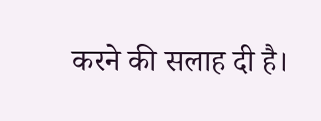करने की सलाह दी है।